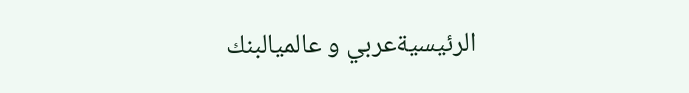الرئيسيةعربي و عالميالبنك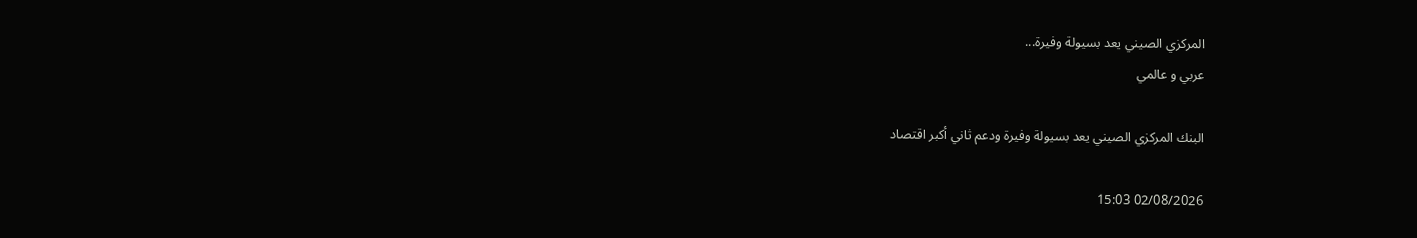المركزي الصيني يعد بسيولة وفيرة...
عربي و عالمي

البنك المركزي الصيني يعد بسيولة وفيرة ودعم ثاني أكبر اقتصاد

02/08/2026 15:03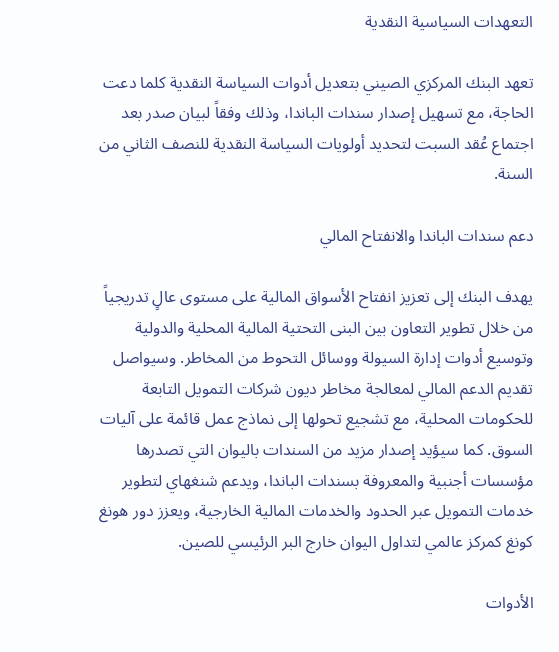التعهدات السياسية النقدية

تعهد البنك المركزي الصيني بتعديل أدوات السياسة النقدية كلما دعت الحاجة، مع تسهيل إصدار سندات الباندا، وذلك وفقاً لبيان صدر بعد اجتماع عُقد السبت لتحديد أولويات السياسة النقدية للنصف الثاني من السنة.

دعم سندات الباندا والانفتاح المالي

يهدف البنك إلى تعزيز انفتاح الأسواق المالية على مستوى عالٍ تدريجياً من خلال تطوير التعاون بين البنى التحتية المالية المحلية والدولية وتوسيع أدوات إدارة السيولة ووسائل التحوط من المخاطر. وسيواصل تقديم الدعم المالي لمعالجة مخاطر ديون شركات التمويل التابعة للحكومات المحلية، مع تشجيع تحولها إلى نماذج عمل قائمة على آليات السوق. كما سيؤيد إصدار مزيد من السندات باليوان التي تصدرها مؤسسات أجنبية والمعروفة بسندات الباندا، ويدعم شنغهاي لتطوير خدمات التمويل عبر الحدود والخدمات المالية الخارجية، ويعزز دور هونغ كونغ كمركز عالمي لتداول اليوان خارج البر الرئيسي للصين.

الأدوات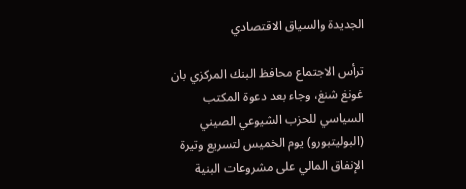الجديدة والسياق الاقتصادي

ترأس الاجتماع محافظ البنك المركزي بان غونغ شنغ، وجاء بعد دعوة المكتب السياسي للحزب الشيوعي الصيني (البوليتبورو) يوم الخميس لتسريع وتيرة الإنفاق المالي على مشروعات البنية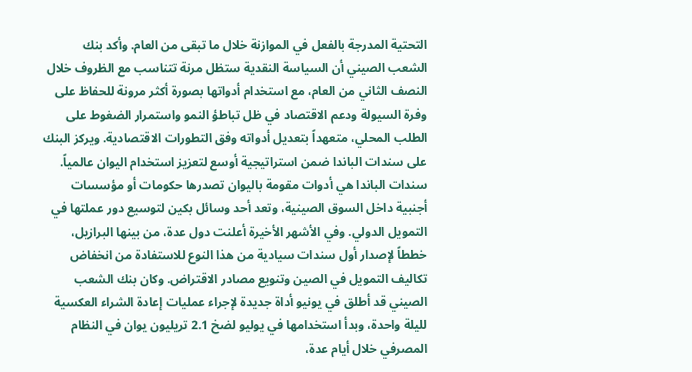التحتية المدرجة بالفعل في الموازنة خلال ما تبقى من العام. وأكد بنك الشعب الصيني أن السياسة النقدية ستظل مرنة تتناسب مع الظروف خلال النصف الثاني من العام، مع استخدام أدواتها بصورة أكثر مرونة للحفاظ على وفرة السيولة ودعم الاقتصاد في ظل تباطؤ النمو واستمرار الضغوط على الطلب المحلي، متعهداً بتعديل أدواته وفق التطورات الاقتصادية. ويركز البنك على سندات الباندا ضمن استراتيجية أوسع لتعزيز استخدام اليوان عالمياً. سندات الباندا هي أدوات مقومة باليوان تصدرها حكومات أو مؤسسات أجنبية داخل السوق الصينية، وتعد أحد وسائل بكين لتوسيع دور عملتها في التمويل الدولي. وفي الأشهر الأخيرة أعلنت دول عدة، من بينها البرازيل، خططاً لإصدار أول سندات سيادية من هذا النوع للاستفادة من انخفاض تكاليف التمويل في الصين وتنويع مصادر الاقتراض. وكان بنك الشعب الصيني قد أطلق في يونيو أداة جديدة لإجراء عمليات إعادة الشراء العكسية لليلة واحدة، وبدأ استخدامها في يوليو لضخ 2.1 تريليون يوان في النظام المصرفي خلال أيام عدة،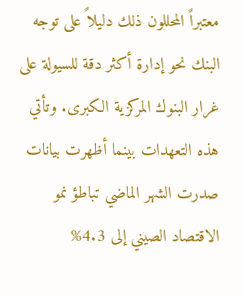معتبراً المحللون ذلك دليلاً على توجه البنك نحو إدارة أكثر دقة للسيولة على غرار البنوك المركزية الكبرى. وتأتي هذه التعهدات بينما أظهرت بيانات صدرت الشهر الماضي تباطؤ نمو الاقتصاد الصيني إلى 4.3%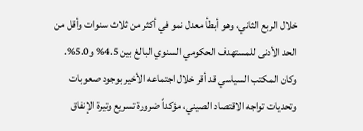خلال الربع الثاني، وهو أبطأ معدل نمو في أكثر من ثلاث سنوات وأقل من الحد الأدنى للمستهدف الحكومي السنوي البالغ بين 4.5% و5.0%. وكان المكتب السياسي قد أقر خلال اجتماعه الأخير بوجود صعوبات وتحديات تواجه الاقتصاد الصيني، مؤكداً ضرورة تسريع وتيرة الإنفاق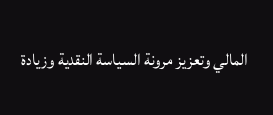المالي وتعزيز مرونة السياسة النقدية وزيادة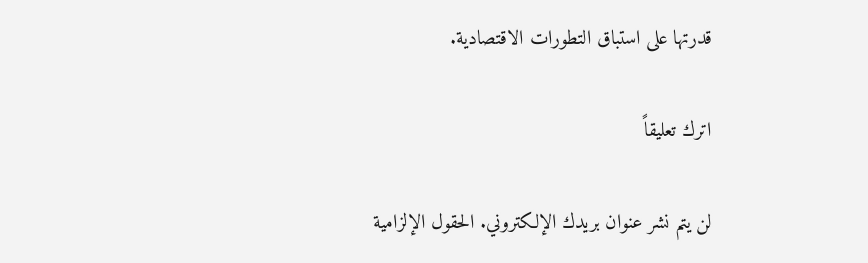قدرتها على استباق التطورات الاقتصادية.

اترك تعليقاً

لن يتم نشر عنوان بريدك الإلكتروني. الحقول الإلزامية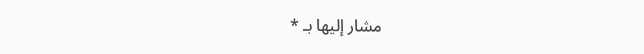مشار إليها بـ *